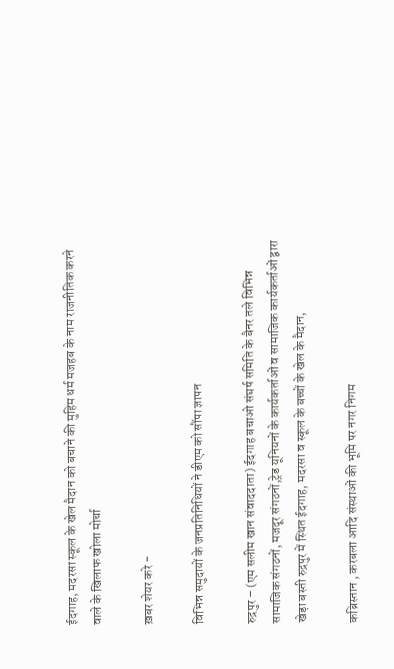ईदगाह, मदरसा स्कूल के खेल मैदान को बचाने की मुहिम धर्म मजहब के नाम राजनीतिक करने वाले के खिलाफ खोला मोर्चा

ख़बर शेयर करे -

विभिन्न समुदायों के जनप्रतिनिधियों ने डीएम को सौंपा ज्ञापन

रुद्रपुर – (एम सलीम खान संवाददाता) ईदगाह बचाओ संघर्ष समिति के बैनर तले विभिन्न सामाजिक संगठनों, मजदूर संगठनों,ट्रेड यूनियनों के कार्यकर्ताओं व सामाजिक कार्यकर्ताओं द्वारा खेड़ा बस्ती रुद्रपुर में स्थित ईदगाह, मदरसा व स्कूल के बच्चों के खेल के मैदान,

कब्रिस्तान , करबला आदि संस्थाओं की भूमि पर नगर निगम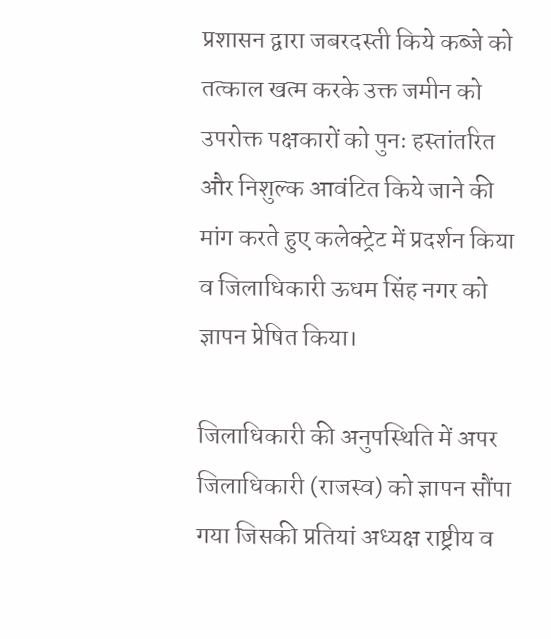प्रशासन द्वारा जबरदस्ती किये कब्जे को तत्काल खत्म करके उक्त जमीन को उपरोक्त पक्षकारों को पुनः हस्तांतरित और निशुल्क आवंटित किये जाने की मांग करते हुए कलेक्ट्रेट में प्रदर्शन किया व जिलाधिकारी ऊधम सिंह नगर को ज्ञापन प्रेषित किया।

जिलाधिकारी की अनुपस्थिति में अपर जिलाधिकारी (राजस्व) को ज्ञापन सौंपा गया जिसकी प्रतियां अध्यक्ष राष्ट्रीय व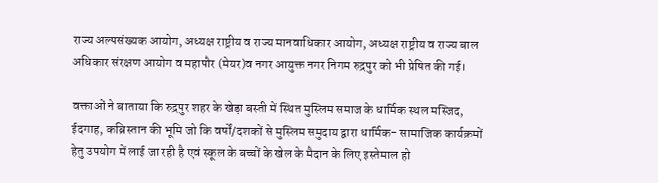राज्य अल्पसंख्यक आयोग, अध्यक्ष राष्ट्रीय व राज्य मानवाधिकार आयोग, अध्यक्ष राष्ट्रीय व राज्य बाल अधिकार संरक्षण आयोग व महापौर (मेयर)व नगर आयुक्त नगर निगम रुद्रपुर को भी प्रेषित की गई।

वक्ताओं ने बाताया कि रुद्रपुर शहर के खेड़ा बस्ती में स्थित मुस्लिम समाज के धार्मिक स्थल मस्जिद, ईदगाह, कब्रिस्तान की भूमि जो कि वर्षों/दशकों से मुस्लिम समुदाय द्वारा धार्मिक- सामाजिक कार्यक्रमों हेतु उपयोग में लाई जा रही है एवं स्कूल के बच्चों के खेल के मैदान के लिए इस्तेमाल हो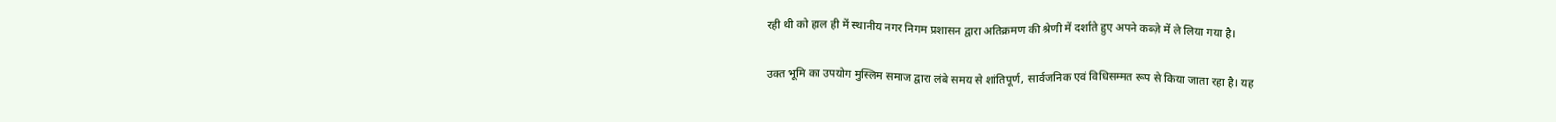रही थी को हाल ही में स्थानीय नगर निगम प्रशासन द्वारा अतिक्रमण की श्रेणी में दर्शाते हुए अपने कब्ज़े में ले लिया गया है।

उक्त भूमि का उपयोग मुस्लिम समाज द्वारा लंबे समय से शांतिपूर्ण, सार्वजनिक एवं विधिसम्मत रूप से किया जाता रहा है। यह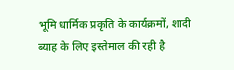भूमि धार्मिक प्रकृति के कार्यक्रमों, शादी ब्याह के लिए इस्तेमाल की रही है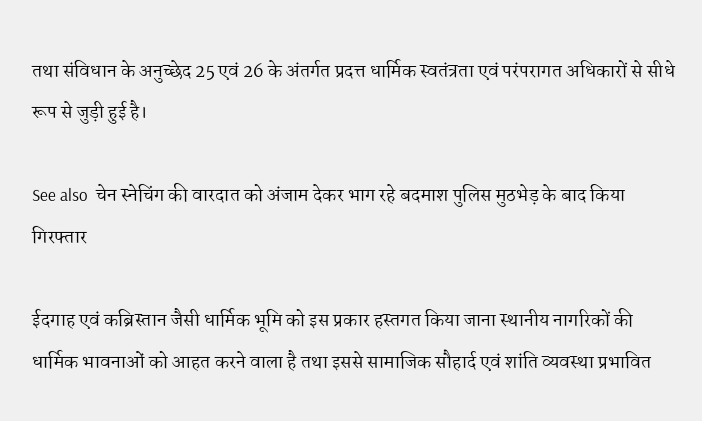तथा संविधान के अनुच्छेद 25 एवं 26 के अंतर्गत प्रदत्त धार्मिक स्वतंत्रता एवं परंपरागत अधिकारों से सीधे रूप से जुड़ी हुई है।

See also  चेन स्नेचिंग की वारदात को अंजाम देकर भाग रहे बदमाश पुलिस मुठभेड़ के बाद किया गिरफ्तार

ईदगाह एवं कब्रिस्तान जैसी धार्मिक भूमि को इस प्रकार हस्तगत किया जाना स्थानीय नागरिकों की धार्मिक भावनाओं को आहत करने वाला है तथा इससे सामाजिक सौहार्द एवं शांति व्यवस्था प्रभावित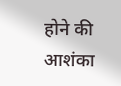होने की आशंका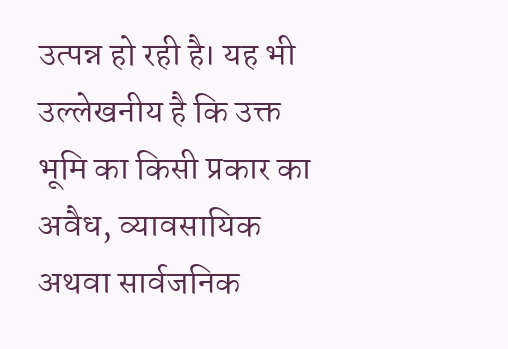उत्पन्न हो रही है। यह भी उल्लेखनीय है कि उक्त भूमि का किसी प्रकार का अवैध, व्यावसायिक अथवा सार्वजनिक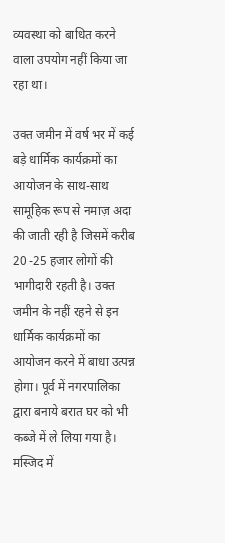व्यवस्था को बाधित करने वाला उपयोग नहीं किया जा रहा था।

उक्त जमीन में वर्ष भर में कई बड़े धार्मिक कार्यक्रमों का आयोजन के साथ-साथ सामूहिक रूप से नमाज़ अदा की जाती रही है जिसमें करीब 20 -25 हजार लोगों की भागीदारी रहती है। उक्त जमीन के नहीं रहने से इन धार्मिक कार्यक्रमों का आयोजन करने में बाधा उत्पन्न होगा। पूर्व में नगरपालिका द्वारा बनाये बरात घर को भी कब्जे में ले लिया गया है। मस्जिद में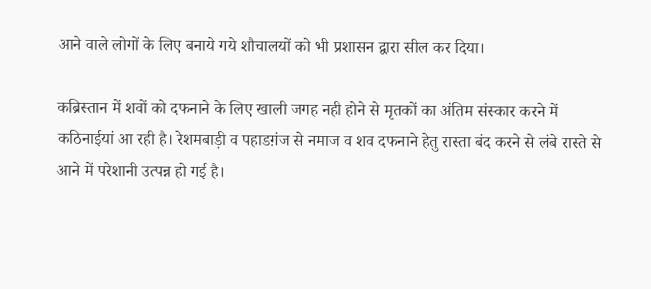आने वाले लोगों के लिए बनाये गये शौचालयों को भी प्रशासन द्वारा सील कर दिया।

कब्रिस्तान में शवों को दफनाने के लिए खाली जगह नही होने से मृतकों का अंतिम संस्कार करने में कठिनाईयां आ रही है। रेशमबाड़ी व पहाडग़ंज से नमाज व शव दफनाने हेतु रास्ता बंद करने से लंबे रास्ते से आने में परेशानी उत्पन्न हो गई है।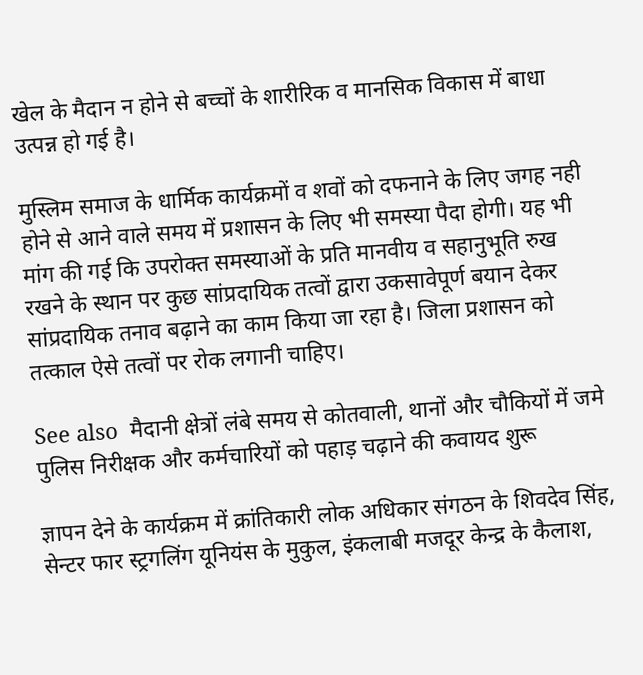खेल के मैदान न होने से बच्चों के शारीरिक व मानसिक विकास में बाधा उत्पन्न हो गई है।

मुस्लिम समाज के धार्मिक कार्यक्रमों व शवों को दफनाने के लिए जगह नही होने से आने वाले समय में प्रशासन के लिए भी समस्या पैदा होगी। यह भी मांग की गई कि उपरोक्त समस्याओं के प्रति मानवीय व सहानुभूति रुख रखने के स्थान पर कुछ सांप्रदायिक तत्वों द्वारा उकसावेपूर्ण बयान देकर सांप्रदायिक तनाव बढ़ाने का काम किया जा रहा है। जिला प्रशासन को तत्काल ऐसे तत्वों पर रोक लगानी चाहिए।

See also  मैदानी क्षेत्रों लंबे समय से कोतवाली, थानों और चौकियों में जमे पुलिस निरीक्षक और कर्मचारियों को पहाड़ चढ़ाने की कवायद शुरू

ज्ञापन देने के कार्यक्रम में क्रांतिकारी लोक अधिकार संगठन के शिवदेव सिंह, सेन्टर फार स्ट्रगलिंग यूनियंस के मुकुल, इंकलाबी मजदूर केन्द्र के कैलाश,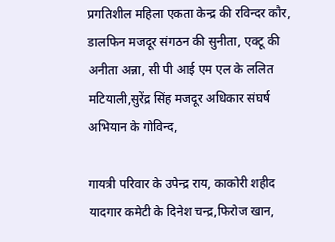प्रगतिशील महिला एकता केन्द्र की रविन्दर कौर, डालफिन मजदूर संगठन की सुनीता, एक्टू की अनीता अन्ना, सी पी आई एम एल के ललित मटियाली,सुरेंद्र सिंह मजदूर अधिकार संघर्ष अभियान के गोविन्द,

गायत्री परिवार के उपेन्द्र राय, काकोरी शहीद यादगार कमेटी के दिनेश चन्द्र,फिरोज खान,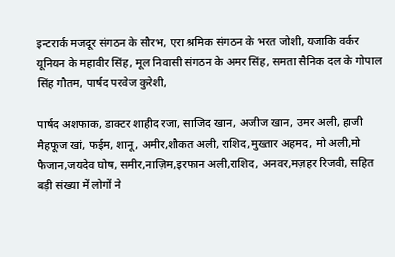इन्टरार्क मजदूर संगठन के सौरभ, एरा श्रमिक संगठन के भरत जोशी, यजाकि वर्कर यूनियन के महावीर सिंह, मूल निवासी संगठन के अमर सिंह, समता सैनिक दल के गोपाल सिंह गौतम, पार्षद परवेज कुरेशी,

पार्षद अशफाक, डाक्टर शाहीद रजा, साजिद खान, अजीज खान, उमर अली, हाजी मैहफूज खां, फईम, शानू, अमीर,शौकत अली, राशिद,मुख्तार अहमद, मो अली,मो फैजान,जयदेव घोष, समीर,नाज़िम,इरफान अली,राशिद, अनवर,मज़हर रिजवी, सहित बड़ी संख्या में लोगों ने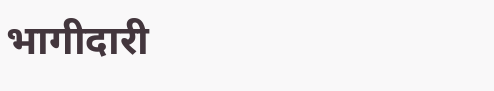भागीदारी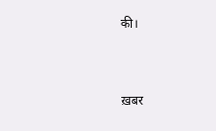की।


ख़बर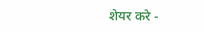शेयर करे -